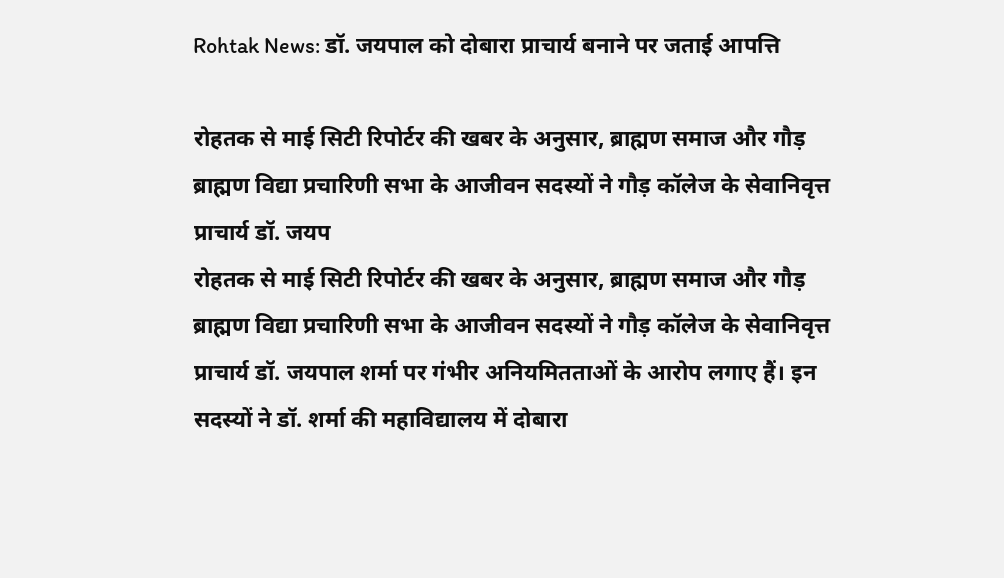Rohtak News: डॉ. जयपाल को दोबारा प्राचार्य बनाने पर जताई आपत्ति

रोहतक से माई सिटी रिपोर्टर की खबर के अनुसार, ब्राह्मण समाज और गौड़ ब्राह्मण विद्या प्रचारिणी सभा के आजीवन सदस्यों ने गौड़ कॉलेज के सेवानिवृत्त प्राचार्य डॉ. जयप
रोहतक से माई सिटी रिपोर्टर की खबर के अनुसार, ब्राह्मण समाज और गौड़ ब्राह्मण विद्या प्रचारिणी सभा के आजीवन सदस्यों ने गौड़ कॉलेज के सेवानिवृत्त प्राचार्य डॉ. जयपाल शर्मा पर गंभीर अनियमितताओं के आरोप लगाए हैं। इन सदस्यों ने डॉ. शर्मा की महाविद्यालय में दोबारा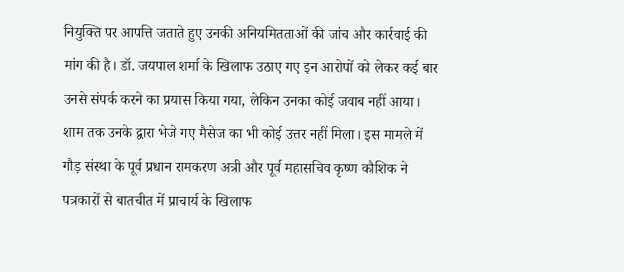नियुक्ति पर आपत्ति जताते हुए उनकी अनियमितताओं की जांच और कार्रवाई की मांग की है। डॉ. जयपाल शर्मा के खिलाफ उठाए गए इन आरोपों को लेकर कई बार उनसे संपर्क करने का प्रयास किया गया, लेकिन उनका कोई जवाब नहीं आया। शाम तक उनके द्वारा भेजे गए मैसेज का भी कोई उत्तर नहीं मिला। इस मामले में गौड़ संस्था के पूर्व प्रधान रामकरण अत्री और पूर्व महासचिव कृष्ण कौशिक ने पत्रकारों से बातचीत में प्राचार्य के खिलाफ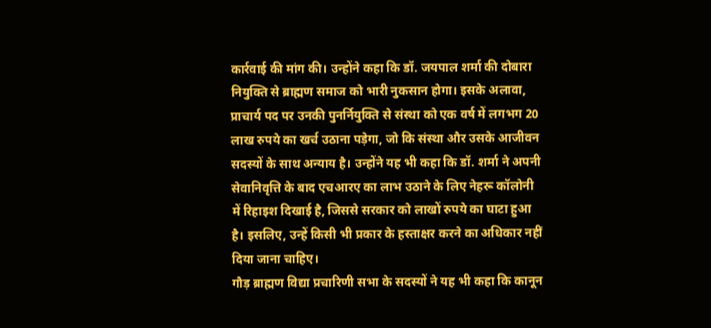कार्रवाई की मांग की। उन्होंने कहा कि डॉ. जयपाल शर्मा की दोबारा नियुक्ति से ब्राह्मण समाज को भारी नुकसान होगा। इसके अलावा, प्राचार्य पद पर उनकी पुनर्नियुक्ति से संस्था को एक वर्ष में लगभग 20 लाख रुपये का खर्च उठाना पड़ेगा, जो कि संस्था और उसके आजीवन सदस्यों के साथ अन्याय है। उन्होंने यह भी कहा कि डॉ. शर्मा ने अपनी सेवानिवृत्ति के बाद एचआरए का लाभ उठाने के लिए नेहरू कॉलोनी में रिहाइश दिखाई है, जिससे सरकार को लाखों रुपये का घाटा हुआ है। इसलिए, उन्हें किसी भी प्रकार के हस्ताक्षर करने का अधिकार नहीं दिया जाना चाहिए।
गौड़ ब्राह्मण विद्या प्रचारिणी सभा के सदस्यों ने यह भी कहा कि कानून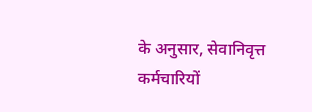के अनुसार, सेवानिवृत्त कर्मचारियों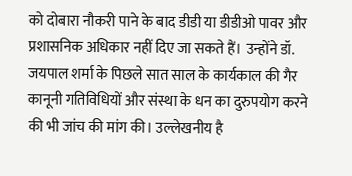को दोबारा नौकरी पाने के बाद डीडी या डीडीओ पावर और प्रशासनिक अधिकार नहीं दिए जा सकते हैं। उन्होंने डॉ. जयपाल शर्मा के पिछले सात साल के कार्यकाल की गैर कानूनी गतिविधियों और संस्था के धन का दुरुपयोग करने की भी जांच की मांग की। उल्लेखनीय है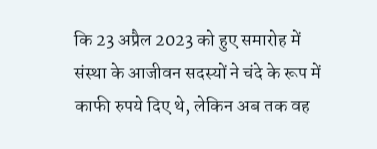कि 23 अप्रैल 2023 को हुए समारोह में संस्था के आजीवन सदस्यों ने चंदे के रूप में काफी रुपये दिए थे, लेकिन अब तक वह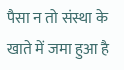पैसा न तो संस्था के खाते में जमा हुआ है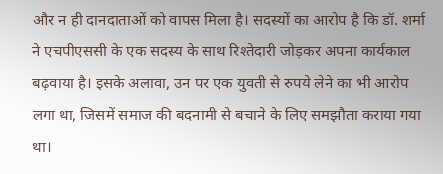और न ही दानदाताओं को वापस मिला है। सदस्यों का आरोप है कि डॉ. शर्मा ने एचपीएससी के एक सदस्य के साथ रिश्तेदारी जोड़कर अपना कार्यकाल बढ़वाया है। इसके अलावा, उन पर एक युवती से रुपये लेने का भी आरोप लगा था, जिसमें समाज की बदनामी से बचाने के लिए समझौता कराया गया था।